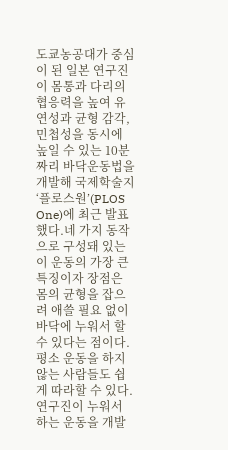도쿄농공대가 중심이 된 일본 연구진이 몸통과 다리의 협응력을 높여 유연성과 균형 감각, 민첩성을 동시에 높일 수 있는 10분짜리 바닥운동법을 개발해 국제학술지 ‘플로스원’(PLOS One)에 최근 발표했다.네 가지 동작으로 구성돼 있는 이 운동의 가장 큰 특징이자 장점은 몸의 균형을 잡으려 애쓸 필요 없이 바닥에 누워서 할 수 있다는 점이다. 평소 운동을 하지 않는 사람들도 쉽게 따라할 수 있다.연구진이 누워서 하는 운동을 개발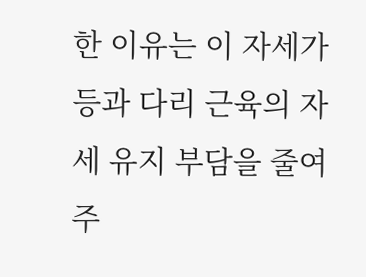한 이유는 이 자세가 등과 다리 근육의 자세 유지 부담을 줄여주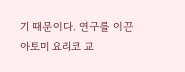기 때문이다. 연구를 이끈 아토미 요리코 교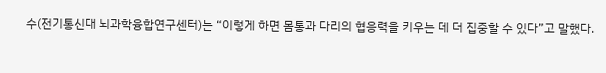수(전기통신대 뇌과학융합연구센터)는 “이렇게 하면 몸통과 다리의 협응력을 키우는 데 더 집중할 수 있다”고 말했다.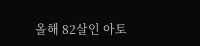올해 82살인 아토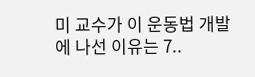미 교수가 이 운동법 개발에 나선 이유는 7..